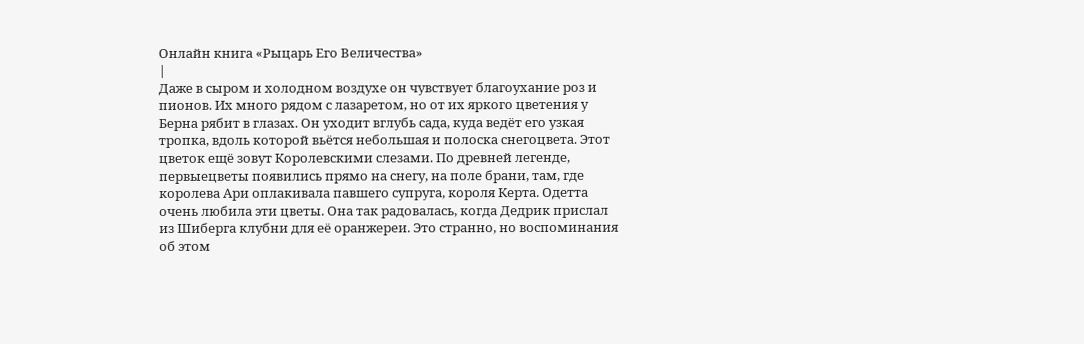Онлайн книга «Рыцарь Его Величества»
|
Даже в сыром и холодном воздухе он чувствует благоухание роз и пионов. Их много рядом с лазаретом, но от их яркого цветения у Берна рябит в глазах. Он уходит вглубь сада, куда ведёт его узкая тропка, вдоль которой вьётся небольшая и полоска снегоцвета. Этот цветок ещё зовут Королевскими слезами. По древней легенде, первыецветы появились прямо на снегу, на поле брани, там, где королева Ари оплакивала павшего супруга, короля Керта. Одетта очень любила эти цветы. Она так радовалась, когда Дедрик прислал из Шиберга клубни для её оранжереи. Это странно, но воспоминания об этом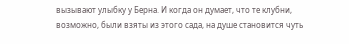вызывают улыбку у Берна. И когда он думает, что те клубни, возможно, были взяты из этого сада, на душе становится чуть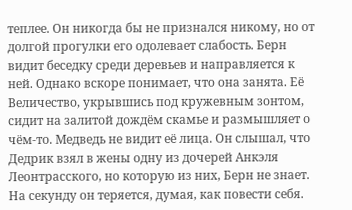теплее. Он никогда бы не признался никому, но от долгой прогулки его одолевает слабость. Берн видит беседку среди деревьев и направляется к ней. Однако вскоре понимает, что она занята. Её Величество, укрывшись под кружевным зонтом, сидит на залитой дождём скамье и размышляет о чём-то. Медведь не видит её лица. Он слышал, что Дедрик взял в жены одну из дочерей Анкэля Леонтрасского, но которую из них, Берн не знает. На секунду он теряется, думая, как повести себя.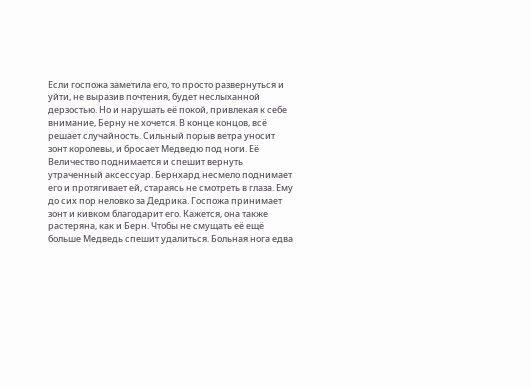Если госпожа заметила его, то просто развернуться и уйти, не выразив почтения, будет неслыханной дерзостью. Но и нарушать её покой, привлекая к себе внимание, Берну не хочется. В конце концов, всё решает случайность. Сильный порыв ветра уносит зонт королевы, и бросает Медведю под ноги. Её Величество поднимается и спешит вернуть утраченный аксессуар. Бернхард несмело поднимает его и протягивает ей, стараясь не смотреть в глаза. Ему до сих пор неловко за Дедрика. Госпожа принимает зонт и кивком благодарит его. Кажется, она также растеряна, как и Берн. Чтобы не смущать её ещё больше Медведь спешит удалиться. Больная нога едва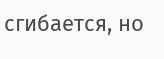сгибается, но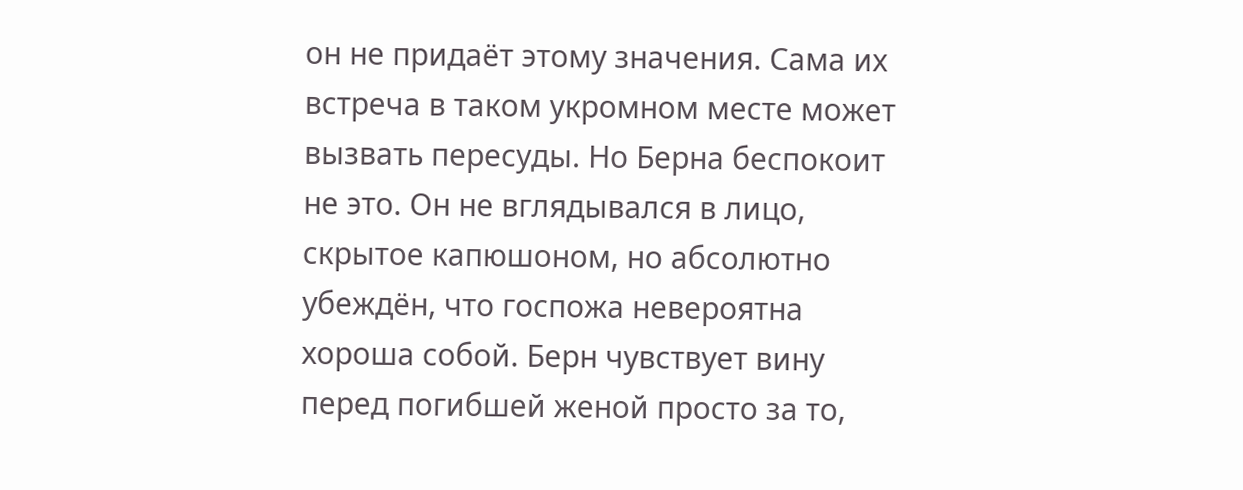он не придаёт этому значения. Сама их встреча в таком укромном месте может вызвать пересуды. Но Берна беспокоит не это. Он не вглядывался в лицо, скрытое капюшоном, но абсолютно убеждён, что госпожа невероятна хороша собой. Берн чувствует вину перед погибшей женой просто за то,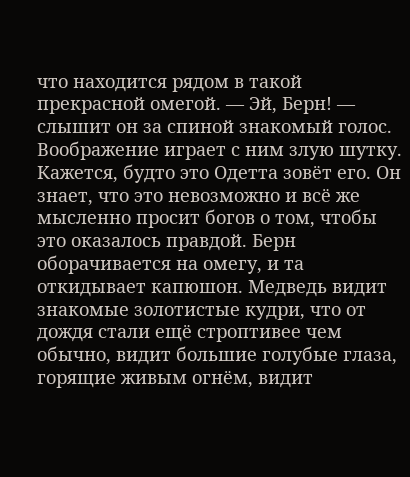что находится рядом в такой прекрасной омегой. — Эй, Берн! — слышит он за спиной знакомый голос. Воображение играет с ним злую шутку. Кажется, будто это Одетта зовёт его. Он знает, что это невозможно и всё же мысленно просит богов о том, чтобы это оказалось правдой. Берн оборачивается на омегу, и та откидывает капюшон. Медведь видит знакомые золотистые кудри, что от дождя стали ещё строптивее чем обычно, видит большие голубые глаза, горящие живым огнём, видит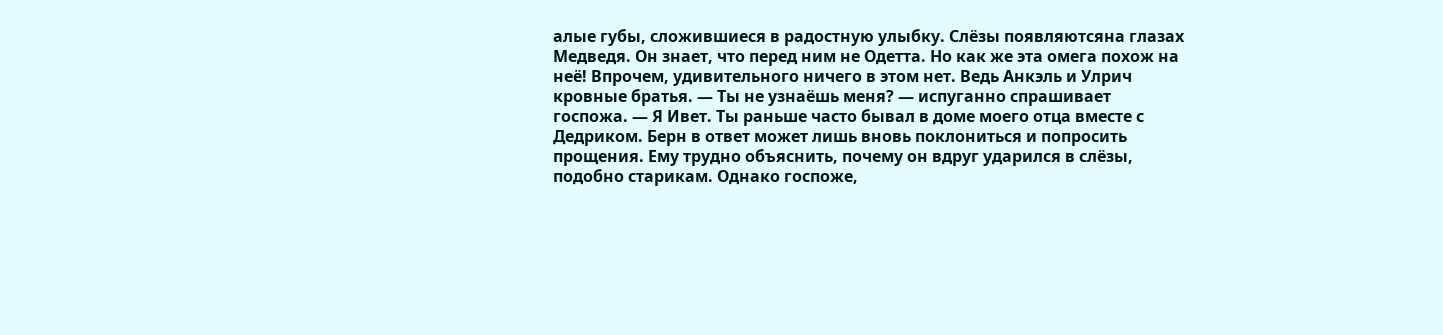алые губы, сложившиеся в радостную улыбку. Слёзы появляютсяна глазах Медведя. Он знает, что перед ним не Одетта. Но как же эта омега похож на неё! Впрочем, удивительного ничего в этом нет. Ведь Анкэль и Улрич кровные братья. — Ты не узнаёшь меня? — испуганно спрашивает госпожа. — Я Ивет. Ты раньше часто бывал в доме моего отца вместе с Дедриком. Берн в ответ может лишь вновь поклониться и попросить прощения. Ему трудно объяснить, почему он вдруг ударился в слёзы, подобно старикам. Однако госпоже,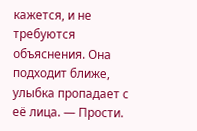кажется, и не требуются объяснения. Она подходит ближе, улыбка пропадает с её лица. — Прости.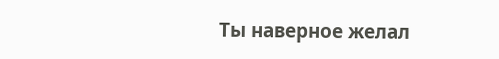Ты наверное желал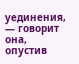уединения, — говорит она, опустив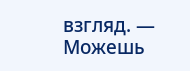взгляд. — Можешь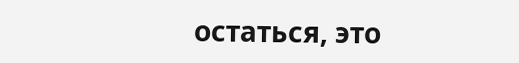остаться, это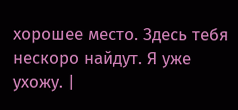хорошее место. Здесь тебя нескоро найдут. Я уже ухожу. |